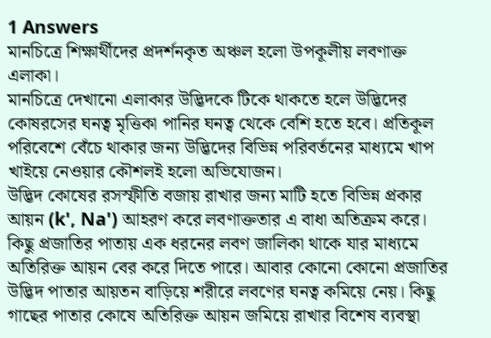1 Answers
মানচিত্রে শিক্ষার্থীদের প্রদর্শনকৃত অঞ্চল হলো উপকূলীয় লবণাক্ত এলাকা।
মানচিত্রে দেখানো এলাকার উদ্ভিদকে টিকে থাকতে হলে উদ্ভিদের কোষরসের ঘনত্ব মৃত্তিকা পানির ঘনত্ব থেকে বেশি হতে হবে। প্রতিকূল পরিবেশে বেঁচে থাকার জন্য উদ্ভিদের বিভিন্ন পরিবর্তনের মাধ্যমে খাপ খাইয়ে নেওয়ার কৌশলই হলো অভিযোজন।
উদ্ভিদ কোষের রসস্ফীতি বজায় রাখার জন্য মাটি হতে বিভিন্ন প্রকার আয়ন (k', Na') আহরণ করে লবণাক্ততার এ বাধা অতিক্রম করে। কিছু প্রজাতির পাতায় এক ধরনের লবণ জালিকা থাকে যার মাধ্যমে অতিরিক্ত আয়ন বের করে দিতে পারে। আবার কোনো কোনো প্রজাতির উদ্ভিদ পাতার আয়তন বাড়িয়ে শরীরে লবণের ঘনত্ব কমিয়ে নেয়। কিছু গাছের পাতার কোষে অতিরিক্ত আয়ন জমিয়ে রাখার বিশেষ ব্যবস্থা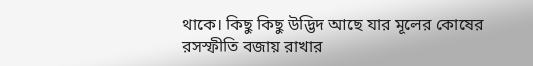থাকে। কিছু কিছু উদ্ভিদ আছে যার মূলের কোষের রসস্ফীতি বজায় রাখার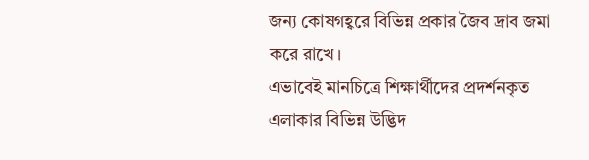জন্য কোষগহ্বরে বিভিন্ন প্রকার জৈব দ্রাব জমা করে রাখে।
এভাবেই মানচিত্রে শিক্ষার্থীদের প্রদর্শনকৃত এলাকার বিভিন্ন উদ্ভিদ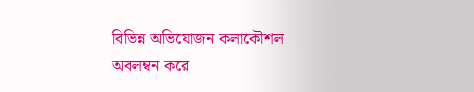বিভিন্ন অভিযোজন কলাকৌশল অবলম্বন করে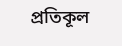প্রতিকূল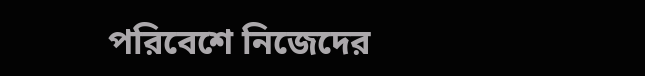পরিবেশে নিজেদের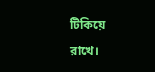টিকিয়ে রাখে।